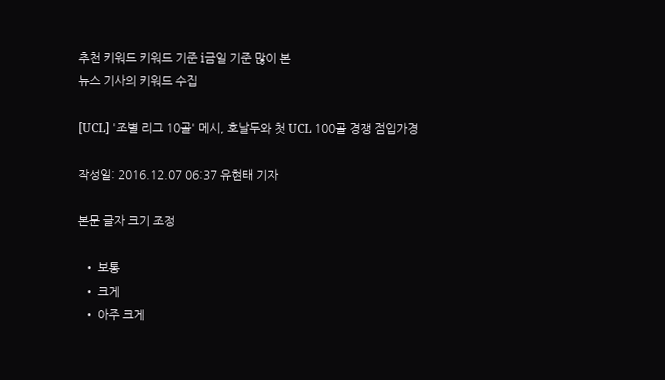추천 키워드 키워드 기준 i금일 기준 많이 본
뉴스 기사의 키워드 수집

[UCL] '조별 리그 10골' 메시, 호날두와 첫 UCL 100골 경쟁 점입가경

작성일: 2016.12.07 06:37 유현태 기자

본문 글자 크기 조정

  • 보통
  • 크게
  • 아주 크게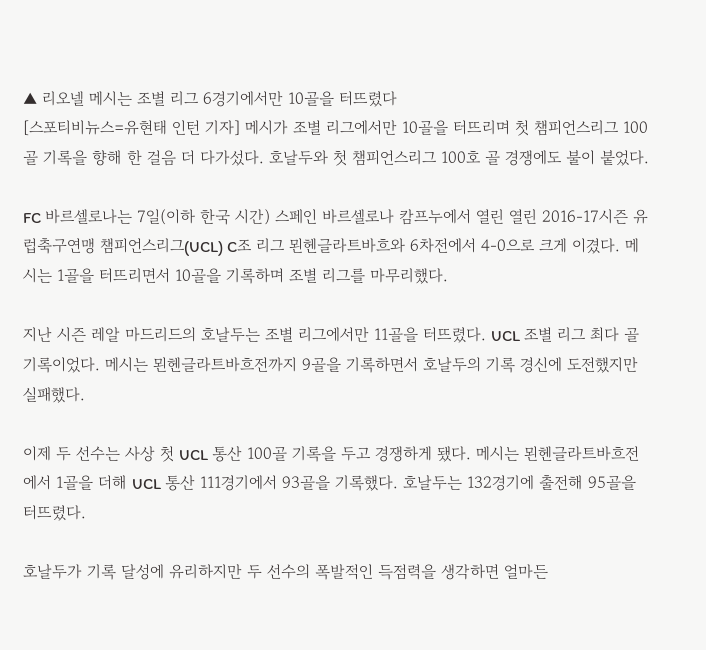▲ 리오넬 메시는 조별 리그 6경기에서만 10골을 터뜨렸다
[스포티비뉴스=유현태 인턴 기자] 메시가 조별 리그에서만 10골을 터뜨리며 첫 챔피언스리그 100골 기록을 향해 한 걸음 더 다가섰다. 호날두와 첫 챔피언스리그 100호 골 경쟁에도 불이 붙었다.

FC 바르셀로나는 7일(이하 한국 시간) 스페인 바르셀로나 캄프누에서 열린 열린 2016-17시즌 유럽축구연맹 챔피언스리그(UCL) C조 리그 묀헨글라트바흐와 6차전에서 4-0으로 크게 이겼다. 메시는 1골을 터뜨리면서 10골을 기록하며 조별 리그를 마무리했다.

지난 시즌 레알 마드리드의 호날두는 조별 리그에서만 11골을 터뜨렸다. UCL 조별 리그 최다 골 기록이었다. 메시는 묀헨글라트바흐전까지 9골을 기록하면서 호날두의 기록 경신에 도전했지만 실패했다.

이제 두 선수는 사상 첫 UCL 통산 100골 기록을 두고 경쟁하게 됐다. 메시는 묀헨글라트바흐전에서 1골을 더해 UCL 통산 111경기에서 93골을 기록했다. 호날두는 132경기에 출전해 95골을 터뜨렸다.

호날두가 기록 달성에 유리하지만 두 선수의 폭발적인 득점력을 생각하면 얼마든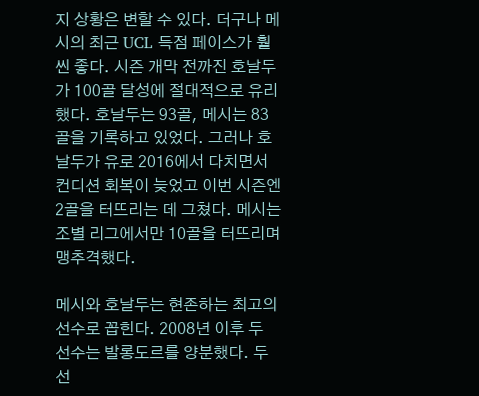지 상황은 변할 수 있다. 더구나 메시의 최근 UCL 득점 페이스가 훨씬 좋다. 시즌 개막 전까진 호날두가 100골 달성에 절대적으로 유리했다. 호날두는 93골, 메시는 83골을 기록하고 있었다. 그러나 호날두가 유로 2016에서 다치면서 컨디션 회복이 늦었고 이번 시즌엔 2골을 터뜨리는 데 그쳤다. 메시는 조별 리그에서만 10골을 터뜨리며 맹추격했다.

메시와 호날두는 현존하는 최고의 선수로 꼽힌다. 2008년 이후 두 선수는 발롱도르를 양분했다. 두 선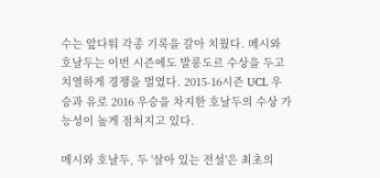수는 앞다퉈 각종 기록을 갈아 치웠다. 메시와 호날두는 이번 시즌에도 발롱도르 수상을 두고 치열하게 경쟁을 벌였다. 2015-16시즌 UCL 우승과 유로 2016 우승을 차지한 호날두의 수상 가능성이 높게 점쳐지고 있다.

메시와 호날두, 두 '살아 있는 전설'은 최초의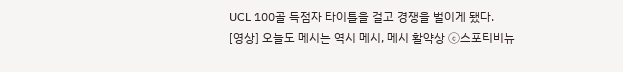UCL 100골 득점자 타이틀을 걸고 경쟁을 벌이게 됐다.
[영상] 오늘도 메시는 역시 메시, 메시 활약상 ⓒ스포티비뉴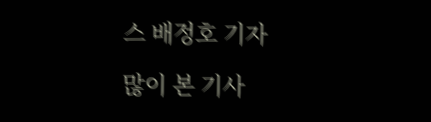스 배정호 기자

많이 본 기사